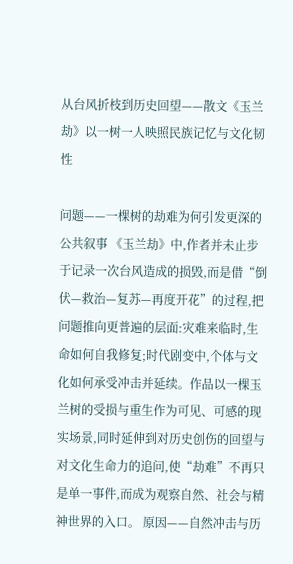从台风折枝到历史回望——散文《玉兰劫》以一树一人映照民族记忆与文化韧性

问题——一棵树的劫难为何引发更深的公共叙事 《玉兰劫》中,作者并未止步于记录一次台风造成的损毁,而是借“倒伏—救治—复苏—再度开花”的过程,把问题推向更普遍的层面:灾难来临时,生命如何自我修复;时代剧变中,个体与文化如何承受冲击并延续。作品以一棵玉兰树的受损与重生作为可见、可感的现实场景,同时延伸到对历史创伤的回望与对文化生命力的追问,使“劫难”不再只是单一事件,而成为观察自然、社会与精神世界的入口。 原因——自然冲击与历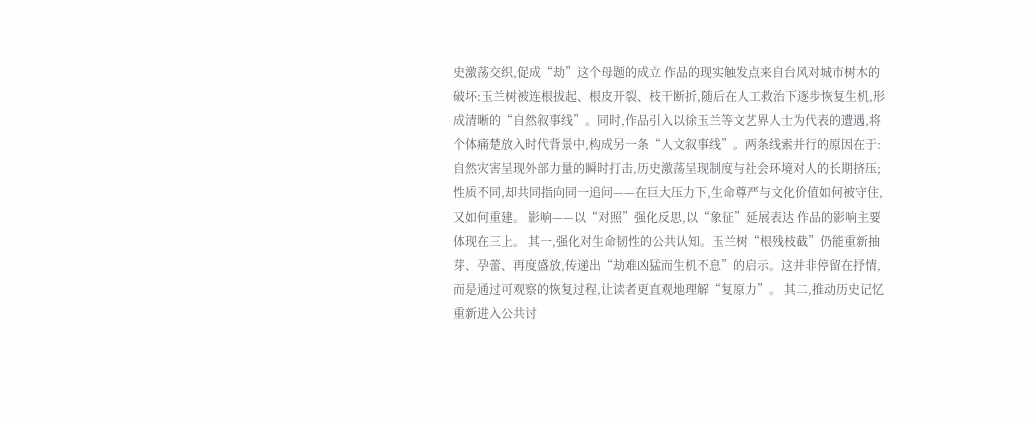史激荡交织,促成“劫”这个母题的成立 作品的现实触发点来自台风对城市树木的破坏:玉兰树被连根拔起、根皮开裂、枝干断折,随后在人工救治下逐步恢复生机,形成清晰的“自然叙事线”。同时,作品引入以徐玉兰等文艺界人士为代表的遭遇,将个体痛楚放入时代背景中,构成另一条“人文叙事线”。两条线索并行的原因在于:自然灾害呈现外部力量的瞬时打击,历史激荡呈现制度与社会环境对人的长期挤压;性质不同,却共同指向同一追问——在巨大压力下,生命尊严与文化价值如何被守住,又如何重建。 影响——以“对照”强化反思,以“象征”延展表达 作品的影响主要体现在三上。 其一,强化对生命韧性的公共认知。玉兰树“根残枝截”仍能重新抽芽、孕蕾、再度盛放,传递出“劫难凶猛而生机不息”的启示。这并非停留在抒情,而是通过可观察的恢复过程,让读者更直观地理解“复原力”。 其二,推动历史记忆重新进入公共讨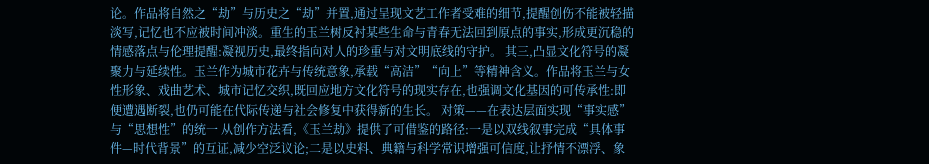论。作品将自然之“劫”与历史之“劫”并置,通过呈现文艺工作者受难的细节,提醒创伤不能被轻描淡写,记忆也不应被时间冲淡。重生的玉兰树反衬某些生命与青春无法回到原点的事实,形成更沉稳的情感落点与伦理提醒:凝视历史,最终指向对人的珍重与对文明底线的守护。 其三,凸显文化符号的凝聚力与延续性。玉兰作为城市花卉与传统意象,承载“高洁”“向上”等精神含义。作品将玉兰与女性形象、戏曲艺术、城市记忆交织,既回应地方文化符号的现实存在,也强调文化基因的可传承性:即便遭遇断裂,也仍可能在代际传递与社会修复中获得新的生长。 对策——在表达层面实现“事实感”与“思想性”的统一 从创作方法看,《玉兰劫》提供了可借鉴的路径:一是以双线叙事完成“具体事件—时代背景”的互证,减少空泛议论;二是以史料、典籍与科学常识增强可信度,让抒情不漂浮、象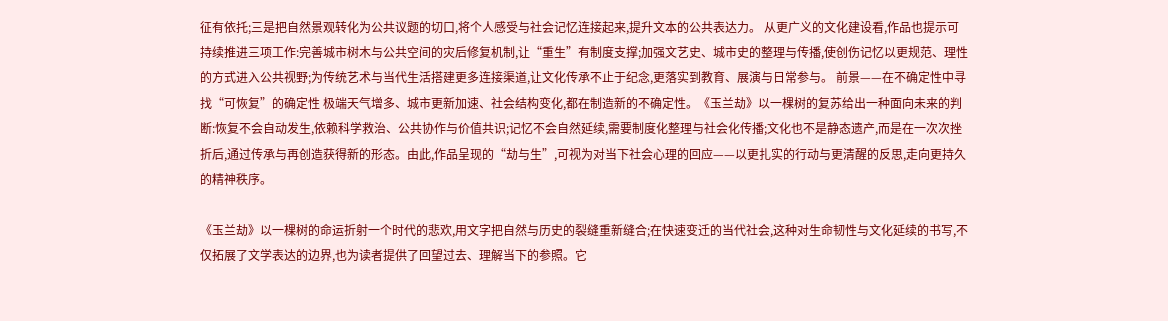征有依托;三是把自然景观转化为公共议题的切口,将个人感受与社会记忆连接起来,提升文本的公共表达力。 从更广义的文化建设看,作品也提示可持续推进三项工作:完善城市树木与公共空间的灾后修复机制,让“重生”有制度支撑;加强文艺史、城市史的整理与传播,使创伤记忆以更规范、理性的方式进入公共视野;为传统艺术与当代生活搭建更多连接渠道,让文化传承不止于纪念,更落实到教育、展演与日常参与。 前景——在不确定性中寻找“可恢复”的确定性 极端天气增多、城市更新加速、社会结构变化,都在制造新的不确定性。《玉兰劫》以一棵树的复苏给出一种面向未来的判断:恢复不会自动发生,依赖科学救治、公共协作与价值共识;记忆不会自然延续,需要制度化整理与社会化传播;文化也不是静态遗产,而是在一次次挫折后,通过传承与再创造获得新的形态。由此,作品呈现的“劫与生”,可视为对当下社会心理的回应——以更扎实的行动与更清醒的反思,走向更持久的精神秩序。

《玉兰劫》以一棵树的命运折射一个时代的悲欢,用文字把自然与历史的裂缝重新缝合;在快速变迁的当代社会,这种对生命韧性与文化延续的书写,不仅拓展了文学表达的边界,也为读者提供了回望过去、理解当下的参照。它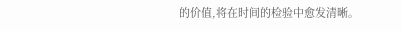的价值,将在时间的检验中愈发清晰。